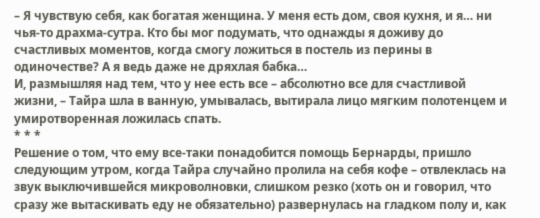– Я чувствую себя, как богатая женщина. У меня есть дом, своя кухня, и я… ни чья-то драхма-сутра. Кто бы мог подумать, что однажды я доживу до счастливых моментов, когда смогу ложиться в постель из перины в одиночестве? А я ведь даже не дряхлая бабка…
И, размышляя над тем, что у нее есть все – абсолютно все для счастливой жизни, – Тайра шла в ванную, умывалась, вытирала лицо мягким полотенцем и умиротворенная ложилась спать.
* * *
Решение о том, что ему все-таки понадобится помощь Бернарды, пришло следующим утром, когда Тайра случайно пролила на себя кофе – отвлеклась на звук выключившейся микроволновки, слишком резко (хоть он и говорил, что сразу же вытаскивать еду не обязательно) развернулась на гладком полу и, как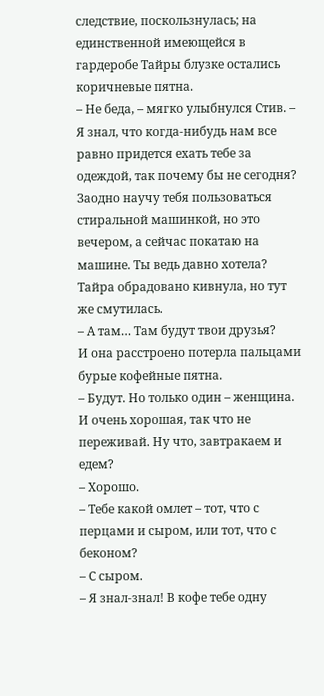следствие, поскользнулась; на единственной имеющейся в гардеробе Тайры блузке остались коричневые пятна.
– Не беда, – мягко улыбнулся Стив. – Я знал, что когда-нибудь нам все равно придется ехать тебе за одеждой, так почему бы не сегодня? Заодно научу тебя пользоваться стиральной машинкой, но это вечером, а сейчас покатаю на машине. Ты ведь давно хотела?
Тайра обрадовано кивнула, но тут же смутилась.
– А там… Там будут твои друзья?
И она расстроено потерла пальцами бурые кофейные пятна.
– Будут. Но только один – женщина. И очень хорошая, так что не переживай. Ну что, завтракаем и едем?
– Хорошо.
– Тебе какой омлет – тот, что с перцами и сыром, или тот, что с беконом?
– С сыром.
– Я знал-знал! В кофе тебе одну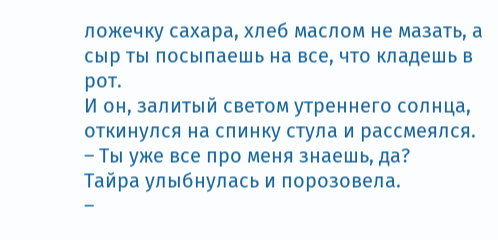ложечку сахара, хлеб маслом не мазать, а сыр ты посыпаешь на все, что кладешь в рот.
И он, залитый светом утреннего солнца, откинулся на спинку стула и рассмеялся.
– Ты уже все про меня знаешь, да?
Тайра улыбнулась и порозовела.
–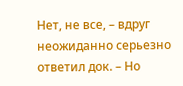Нет, не все, – вдруг неожиданно серьезно ответил док. – Но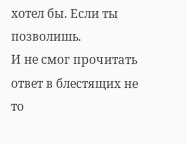хотел бы. Если ты позволишь.
И не смог прочитать ответ в блестящих не то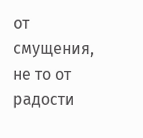от смущения, не то от радости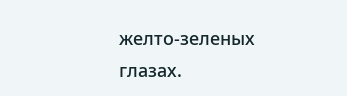желто-зеленых глазах.